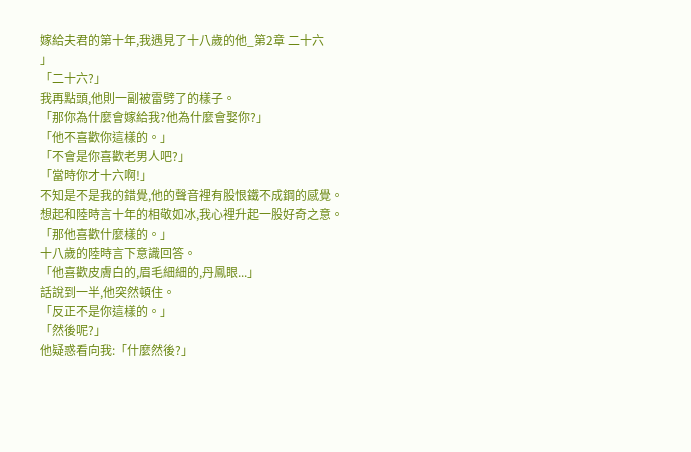嫁給夫君的第十年,我遇見了十八歲的他_第2章 二十六
」
「二十六?」
我再點頭,他則一副被雷劈了的樣子。
「那你為什麼會嫁給我?他為什麼會娶你?」
「他不喜歡你這樣的。」
「不會是你喜歡老男人吧?」
「當時你才十六啊!」
不知是不是我的錯覺,他的聲音裡有股恨鐵不成鋼的感覺。
想起和陸時言十年的相敬如冰,我心裡升起一股好奇之意。
「那他喜歡什麼樣的。」
十八歲的陸時言下意識回答。
「他喜歡皮膚白的,眉毛細細的,丹鳳眼...」
話說到一半,他突然頓住。
「反正不是你這樣的。」
「然後呢?」
他疑惑看向我:「什麼然後?」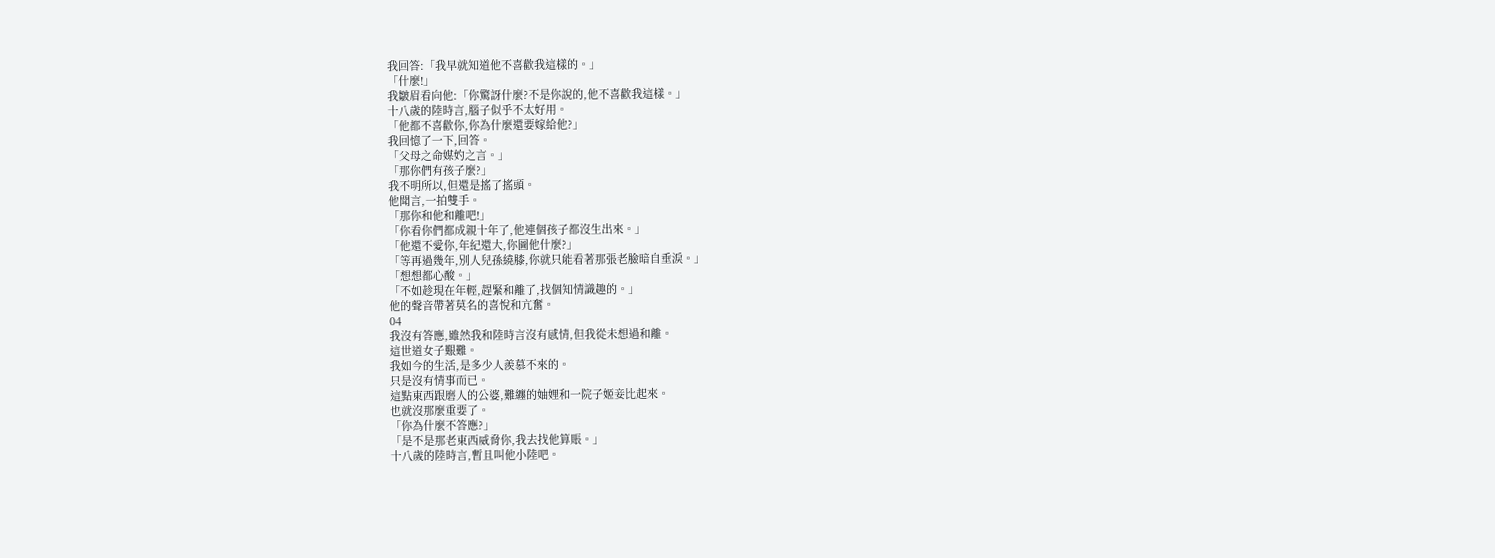我回答:「我早就知道他不喜歡我這樣的。」
「什麼!」
我皺眉看向他:「你驚訝什麼?不是你說的,他不喜歡我這樣。」
十八歲的陸時言,腦子似乎不太好用。
「他都不喜歡你,你為什麼還要嫁給他?」
我回憶了一下,回答。
「父母之命媒妁之言。」
「那你們有孩子麼?」
我不明所以,但還是搖了搖頭。
他聞言,一拍雙手。
「那你和他和離吧!」
「你看你們都成親十年了,他連個孩子都沒生出來。」
「他還不愛你,年紀還大,你圖他什麼?」
「等再過幾年,別人兒孫繞膝,你就只能看著那張老臉暗自垂淚。」
「想想都心酸。」
「不如趁現在年輕,趕緊和離了,找個知情識趣的。」
他的聲音帶著莫名的喜悅和亢奮。
04
我沒有答應,雖然我和陸時言沒有感情,但我從未想過和離。
這世道女子艱難。
我如今的生活,是多少人羨慕不來的。
只是沒有情事而已。
這點東西跟磨人的公婆,難纏的妯娌和一院子姬妾比起來。
也就沒那麼重要了。
「你為什麼不答應?」
「是不是那老東西威脅你,我去找他算賬。」
十八歲的陸時言,暫且叫他小陸吧。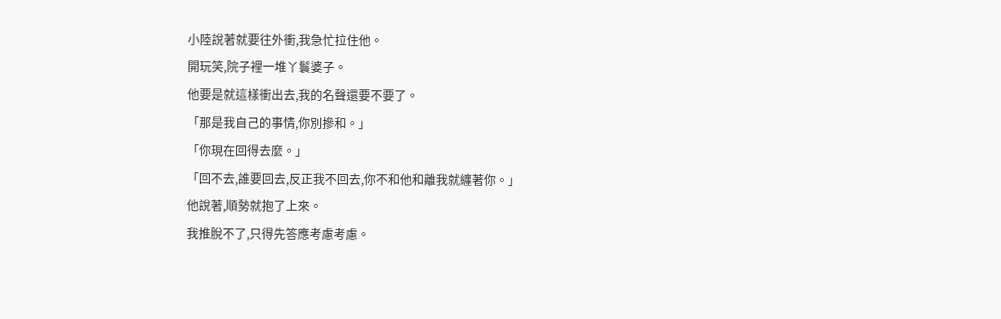小陸說著就要往外衝,我急忙拉住他。
開玩笑,院子裡一堆丫鬟婆子。
他要是就這樣衝出去,我的名聲還要不要了。
「那是我自己的事情,你別摻和。」
「你現在回得去麼。」
「回不去,誰要回去,反正我不回去,你不和他和離我就纏著你。」
他說著,順勢就抱了上來。
我推脫不了,只得先答應考慮考慮。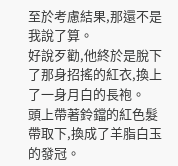至於考慮結果,那還不是我說了算。
好說歹勸,他終於是脫下了那身招搖的紅衣,換上了一身月白的長袍。
頭上帶著鈴鐺的紅色髮帶取下,換成了羊脂白玉的發冠。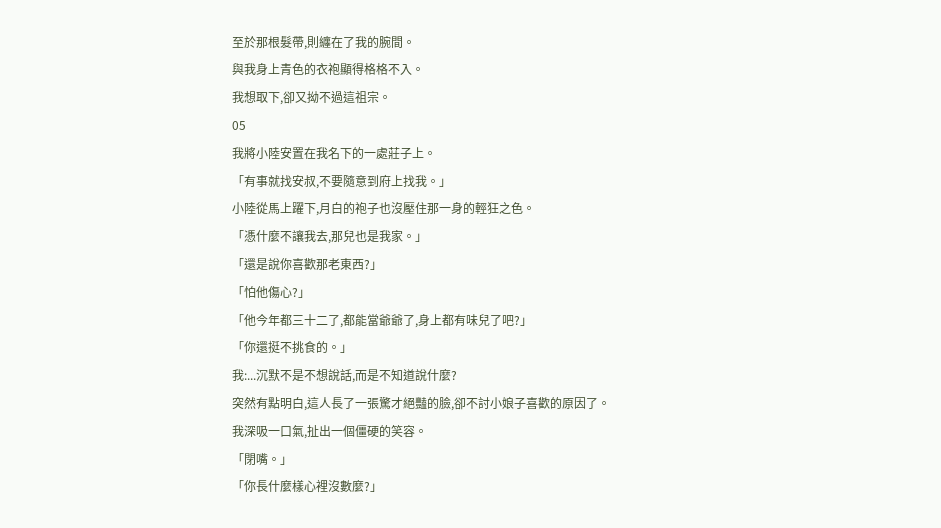至於那根髮帶,則纏在了我的腕間。
與我身上青色的衣袍顯得格格不入。
我想取下,卻又拗不過這祖宗。
05
我將小陸安置在我名下的一處莊子上。
「有事就找安叔,不要隨意到府上找我。」
小陸從馬上躍下,月白的袍子也沒壓住那一身的輕狂之色。
「憑什麼不讓我去,那兒也是我家。」
「還是說你喜歡那老東西?」
「怕他傷心?」
「他今年都三十二了,都能當爺爺了,身上都有味兒了吧?」
「你還挺不挑食的。」
我:...沉默不是不想說話,而是不知道說什麼?
突然有點明白,這人長了一張驚才絕豔的臉,卻不討小娘子喜歡的原因了。
我深吸一口氣,扯出一個僵硬的笑容。
「閉嘴。」
「你長什麼樣心裡沒數麼?」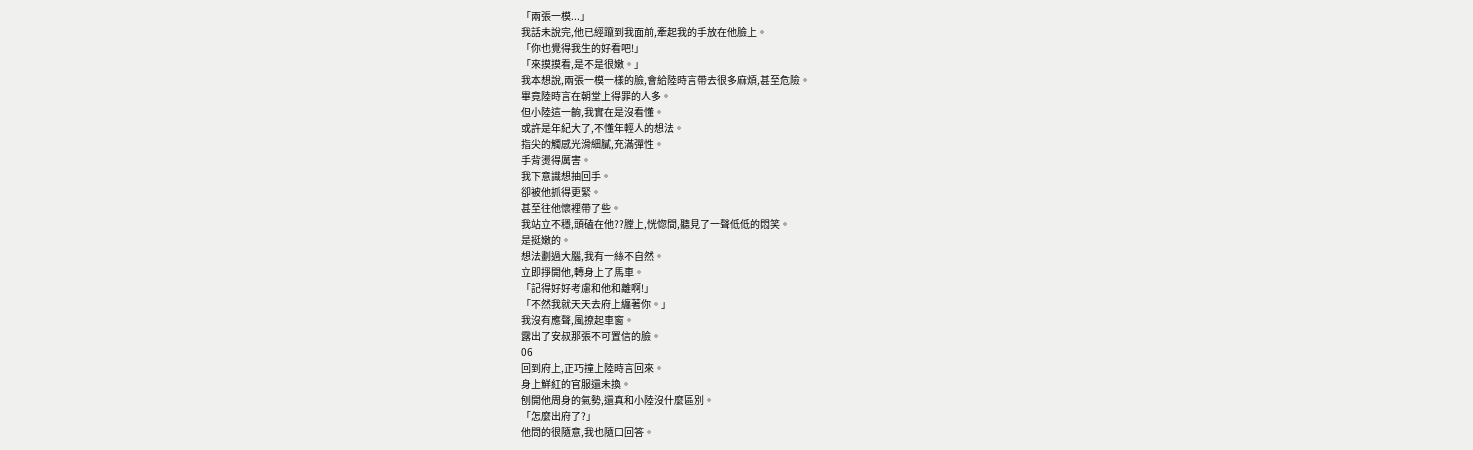「兩張一模...」
我話未說完,他已經躥到我面前,牽起我的手放在他臉上。
「你也覺得我生的好看吧!」
「來摸摸看,是不是很嫩。」
我本想說,兩張一模一樣的臉,會給陸時言帶去很多麻煩,甚至危險。
畢竟陸時言在朝堂上得罪的人多。
但小陸這一齣,我實在是沒看懂。
或許是年紀大了,不懂年輕人的想法。
指尖的觸感光滑細膩,充滿彈性。
手背燙得厲害。
我下意識想抽回手。
卻被他抓得更緊。
甚至往他懷裡帶了些。
我站立不穩,頭磕在他??膛上,恍惚間,聽見了一聲低低的悶笑。
是挺嫩的。
想法劃過大腦,我有一絲不自然。
立即掙開他,轉身上了馬車。
「記得好好考慮和他和離啊!」
「不然我就天天去府上纏著你。」
我沒有應聲,風撩起車窗。
露出了安叔那張不可置信的臉。
06
回到府上,正巧撞上陸時言回來。
身上鮮紅的官服還未換。
刨開他周身的氣勢,還真和小陸沒什麼區別。
「怎麼出府了?」
他問的很隨意,我也隨口回答。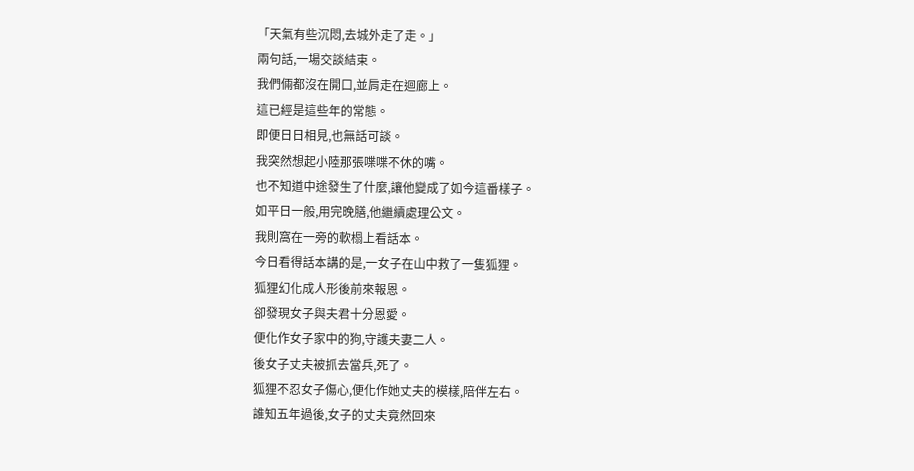「天氣有些沉悶,去城外走了走。」
兩句話,一場交談結束。
我們倆都沒在開口,並肩走在迴廊上。
這已經是這些年的常態。
即便日日相見,也無話可談。
我突然想起小陸那張喋喋不休的嘴。
也不知道中途發生了什麼,讓他變成了如今這番樣子。
如平日一般,用完晚膳,他繼續處理公文。
我則窩在一旁的軟榻上看話本。
今日看得話本講的是,一女子在山中救了一隻狐狸。
狐狸幻化成人形後前來報恩。
卻發現女子與夫君十分恩愛。
便化作女子家中的狗,守護夫妻二人。
後女子丈夫被抓去當兵,死了。
狐狸不忍女子傷心,便化作她丈夫的模樣,陪伴左右。
誰知五年過後,女子的丈夫竟然回來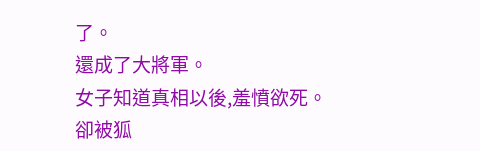了。
還成了大將軍。
女子知道真相以後,羞憤欲死。
卻被狐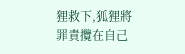狸救下,狐狸將罪責攬在自己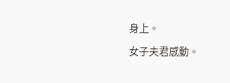身上。
女子夫君感動。